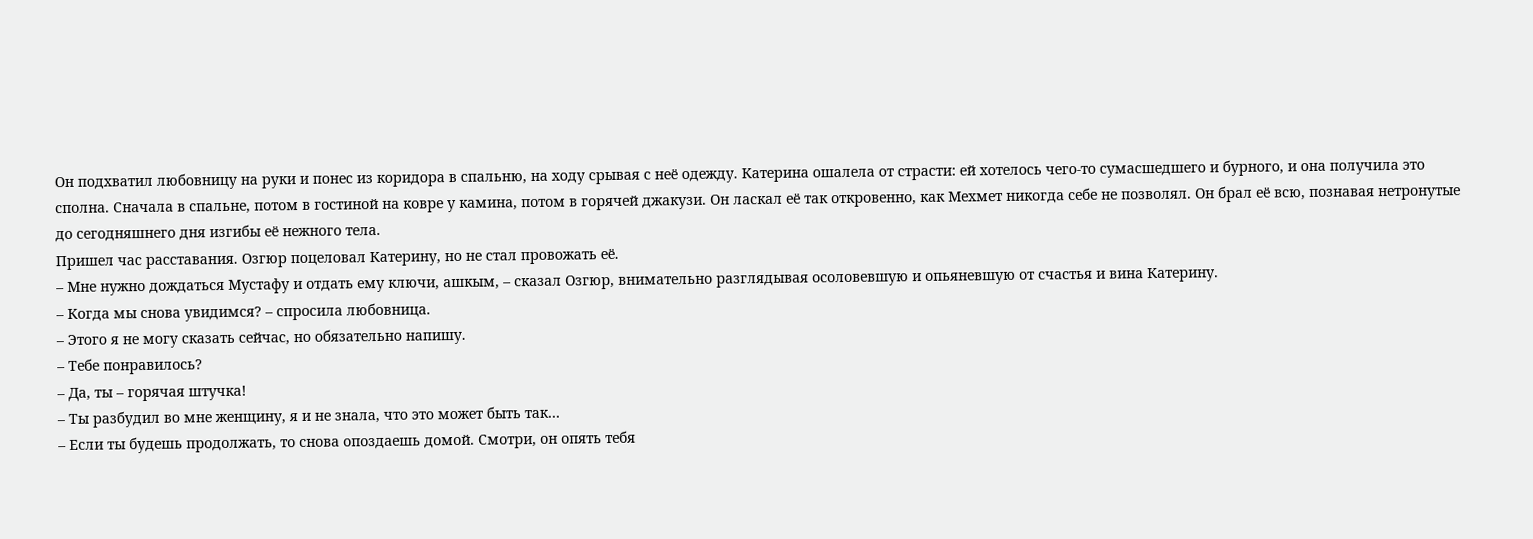Он подхватил любовницу на руки и понес из коридора в спальню, на ходу срывая с неё одежду. Катерина ошалела от страсти: ей хотелось чего-то сумасшедшего и бурного, и она получила это сполна. Сначала в спальне, потом в гостиной на ковре у камина, потом в горячей джакузи. Он ласкал её так откровенно, как Мехмет никогда себе не позволял. Он брал её всю, познавая нетронутые до сегодняшнего дня изгибы её нежного тела.
Пришел час расставания. Озгюр поцеловал Катерину, но не стал провожать её.
– Мне нужно дождаться Мустафу и отдать ему ключи, ашкым, – сказал Озгюр, внимательно разглядывая осоловевшую и опьяневшую от счастья и вина Катерину.
– Когда мы снова увидимся? – спросила любовница.
– Этого я не могу сказать сейчас, но обязательно напишу.
– Тебе понравилось?
– Да, ты – горячая штучка!
– Ты разбудил во мне женщину, я и не знала, что это может быть так…
– Если ты будешь продолжать, то снова опоздаешь домой. Смотри, он опять тебя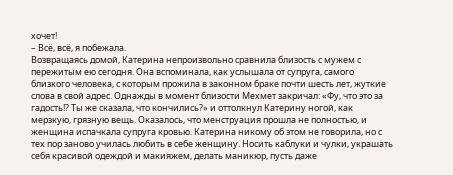хочет!
– Всё, всё, я побежала.
Возвращаясь домой, Катерина непроизвольно сравнила близость с мужем с пережитым ею сегодня. Она вспоминала, как услышала от супруга, самого близкого человека, с которым прожила в законном браке почти шесть лет, жуткие слова в свой адрес. Однажды в момент близости Мехмет закричал: «Фу, что это за гадость!? Ты же сказала, что кончились?» и оттолкнул Катерину ногой, как мерзкую, грязную вещь. Оказалось, что менструация прошла не полностью, и женщина испачкала супруга кровью. Катерина никому об этом не говорила, но с тех пор заново училась любить в себе женщину. Носить каблуки и чулки, украшать себя красивой одеждой и макияжем, делать маникюр, пусть даже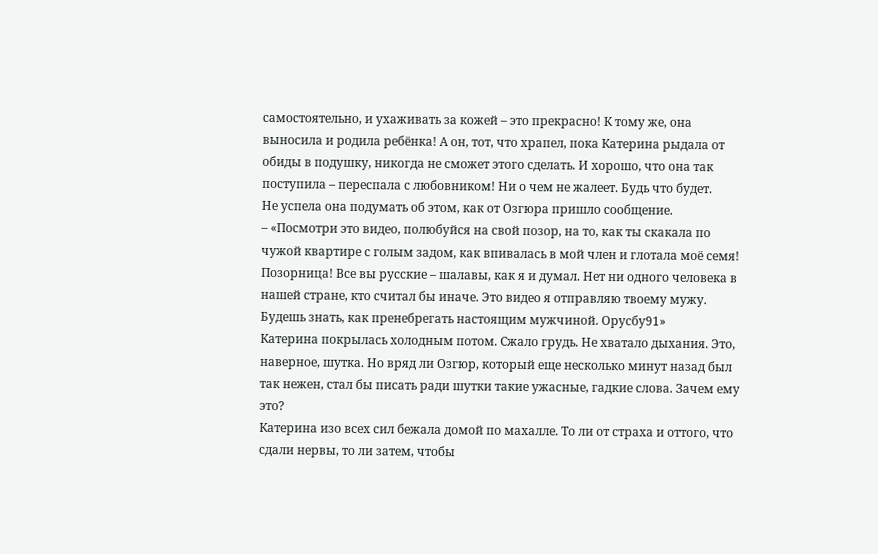самостоятельно, и ухаживать за кожей – это прекрасно! К тому же, она выносила и родила ребёнка! А он, тот, что храпел, пока Катерина рыдала от обиды в подушку, никогда не сможет этого сделать. И хорошо, что она так поступила – переспала с любовником! Ни о чем не жалеет. Будь что будет.
Не успела она подумать об этом, как от Озгюра пришло сообщение.
– «Посмотри это видео, полюбуйся на свой позор, на то, как ты скакала по чужой квартире с голым задом, как впивалась в мой член и глотала моё семя! Позорница! Все вы русские – шалавы, как я и думал. Нет ни одного человека в нашей стране, кто считал бы иначе. Это видео я отправляю твоему мужу. Будешь знать, как пренебрегать настоящим мужчиной. Орусбу91»
Катерина покрылась холодным потом. Сжало грудь. Не хватало дыхания. Это, наверное, шутка. Но вряд ли Озгюр, который еще несколько минут назад был так нежен, стал бы писать ради шутки такие ужасные, гадкие слова. Зачем ему это?
Катерина изо всех сил бежала домой по махалле. То ли от страха и оттого, что сдали нервы, то ли затем, чтобы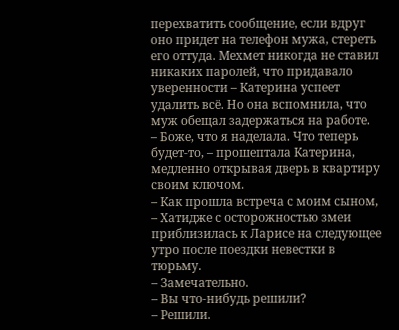перехватить сообщение, если вдруг оно придет на телефон мужа, стереть его оттуда. Мехмет никогда не ставил никаких паролей, что придавало уверенности – Катерина успеет удалить всё. Но она вспомнила, что муж обещал задержаться на работе.
– Боже, что я наделала. Что теперь будет-то, – прошептала Катерина, медленно открывая дверь в квартиру своим ключом.
– Как прошла встреча с моим сыном, – Хатидже с осторожностью змеи приблизилась к Ларисе на следующее утро после поездки невестки в тюрьму.
– Замечательно.
– Вы что-нибудь решили?
– Решили.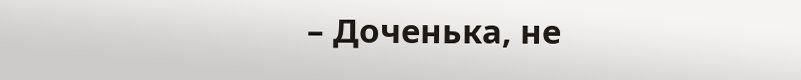– Доченька, не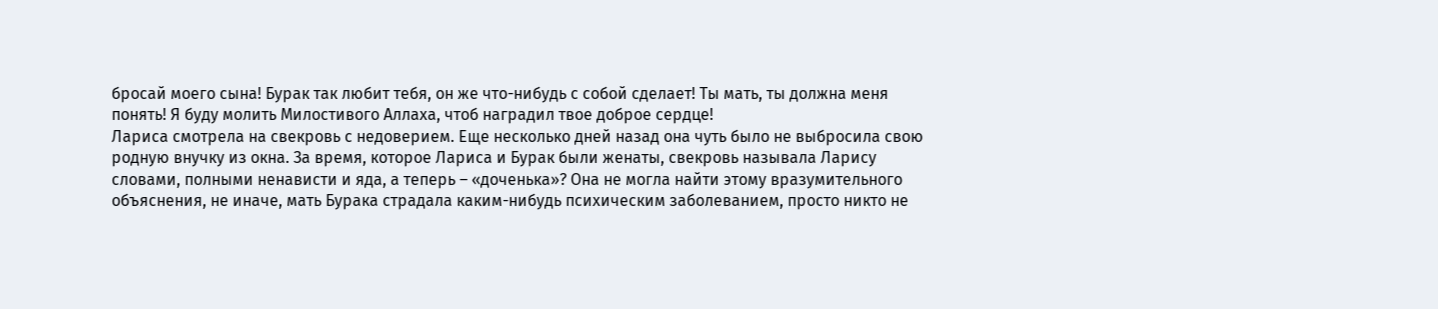бросай моего сына! Бурак так любит тебя, он же что-нибудь с собой сделает! Ты мать, ты должна меня понять! Я буду молить Милостивого Аллаха, чтоб наградил твое доброе сердце!
Лариса смотрела на свекровь с недоверием. Еще несколько дней назад она чуть было не выбросила свою родную внучку из окна. За время, которое Лариса и Бурак были женаты, свекровь называла Ларису словами, полными ненависти и яда, а теперь – «доченька»? Она не могла найти этому вразумительного объяснения, не иначе, мать Бурака страдала каким-нибудь психическим заболеванием, просто никто не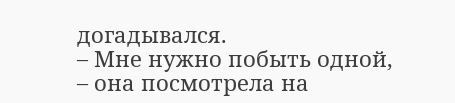догадывался.
– Мне нужно побыть одной, – она посмотрела на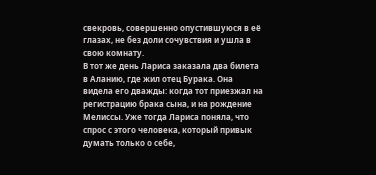свекровь, совершенно опустившуюся в её глазах, не без доли сочувствия и ушла в свою комнату.
В тот же день Лариса заказала два билета в Аланию, где жил отец Бурака. Она видела его дважды: когда тот приезжал на регистрацию брака сына, и на рождение Мелиссы. Уже тогда Лариса поняла, что спрос с этого человека, который привык думать только о себе,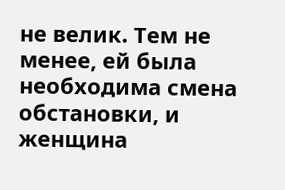не велик. Тем не менее, ей была необходима смена обстановки, и женщина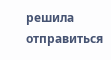решила отправиться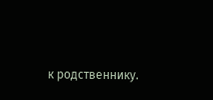к родственнику.